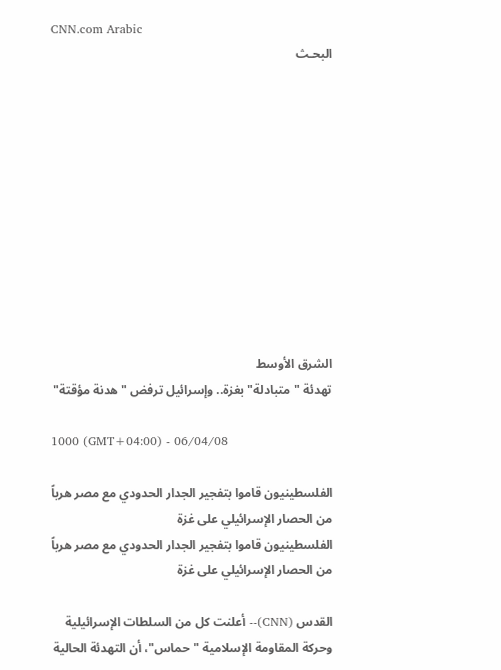CNN.com Arabic
البحـث











الشرق الأوسط
تهدئة "متبادلة" بغزة.. وإسرائيل ترفض "هدنة مؤقتة"

1000 (GMT+04:00) - 06/04/08

الفلسطينيون قاموا بتفجير الجدار الحدودي مع مصر هرباً من الحصار الإسرائيلي على غزة
الفلسطينيون قاموا بتفجير الجدار الحدودي مع مصر هرباً من الحصار الإسرائيلي على غزة

القدس (CNN)-- أعلنت كل من السلطات الإسرائيلية وحركة المقاومة الإسلامية "حماس"، أن التهدئة الحالية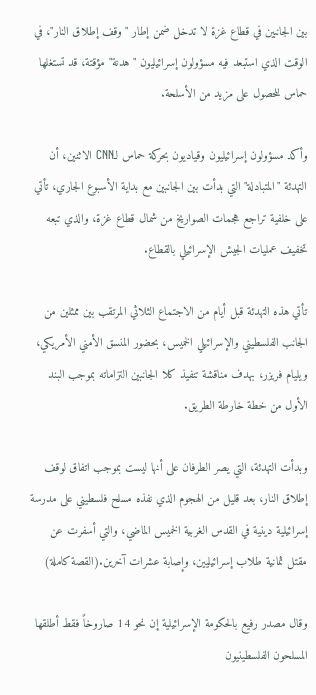بين الجانبين في قطاع غزة لا تدخل ضمن إطار "وقف إطلاق النار"، في الوقت الذي استبعد فيه مسؤولون إسرائيليون "هدنة" مؤقتة، قد تستغلها حماس للحصول على مزيد من الأسلحة.

وأكد مسؤولون إسرائيليون وقياديون بحركة حماس لـCNN الاثنين، أن التهدئة "المتبادلة" التي بدأت بين الجانبين مع بداية الأسبوع الجاري، تأتي على خلفية تراجع هجمات الصواريخ من شمال قطاع غزة، والذي تبعه تخفيف عمليات الجيش الإسرائيلي بالقطاع.

تأتي هذه التهدئة قبل أيام من الاجتماع الثلاثي المرتقب بين ممثلين من الجانب الفلسطيني والإسرائيلي الخميس، بحضور المنسق الأمني الأمريكي، ويليام فريزر، بهدف مناقشة تنفيذ كلا الجانبين التزاماته بموجب البند الأول من خطة خارطة الطريق.

وبدأت التهدئة، التي يصر الطرفان على أنها ليست بموجب اتفاق لوقف إطلاق النار، بعد قليل من الهجوم الذي نفذه مسلح فلسطيني على مدرسة إسرائيلية دينية في القدس الغربية الخميس الماضي، والتي أسفرت عن مقتل ثمانية طلاب إسرائيليين، وإصابة عشرات آخرين.(القصة كاملة)

وقال مصدر رفيع بالحكومة الإسرائيلية إن نحو 14 صاروخاً فقط أطلقها المسلحون الفلسطينيون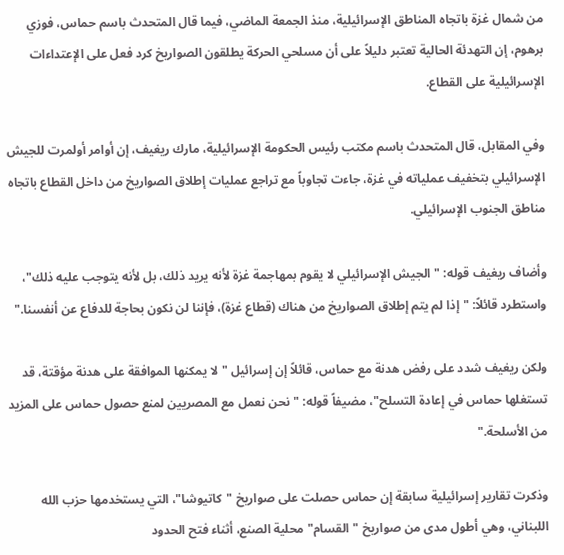من شمال غزة باتجاه المناطق الإسرائيلية، منذ الجمعة الماضي، فيما قال المتحدث باسم حماس، فوزي برهوم، إن التهدئة الحالية تعتبر دليلاً على أن مسلحي الحركة يطلقون الصواريخ كرد فعل على الإعتداءات الإسرائيلية على القطاع.

وفي المقابل، قال المتحدث باسم مكتب رئيس الحكومة الإسرائيلية، مارك ريغيف، إن أوامر أولمرت للجيش الإسرائيلي بتخفيف عملياته في غزة، جاءت تجاوباً مع تراجع عمليات إطلاق الصواريخ من داخل القطاع باتجاه مناطق الجنوب الإسرائيلي.

وأضاف ريغيف قوله: "الجيش الإسرائيلي لا يقوم بمهاجمة غزة لأنه يريد ذلك، بل لأنه يتوجب عليه ذلك"، واستطرد قائلاً: "إذا لم يتم إطلاق الصواريخ من هناك (قطاع غزة)، فإننا لن نكون بحاجة للدفاع عن أنفسنا."

ولكن ريغيف شدد على رفض هدنة مع حماس، قائلاً إن إسرائيل "لا يمكنها الموافقة على هدنة مؤقتة، قد تستغلها حماس في إعادة التسلح"، مضيفاً قوله: "نحن نعمل مع المصريين لمنع حصول حماس على المزيد من الأسلحة."

وذكرت تقارير إسرائيلية سابقة إن حماس حصلت على صواريخ "كاتيوشا"، التي يستخدمها حزب الله اللبناني، وهي أطول مدى من صواريخ "القسام" محلية الصنع، أثناء فتح الحدود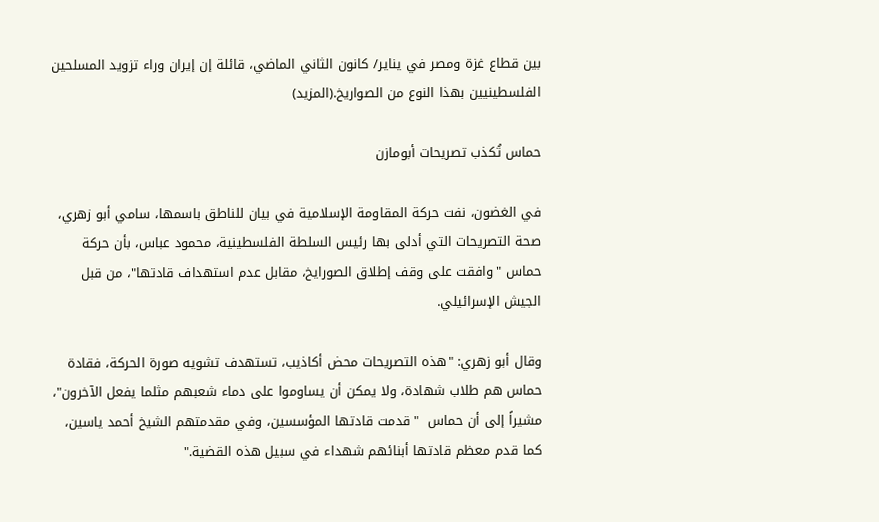بين قطاع غزة ومصر في يناير/ كانون الثاني الماضي، قائلة إن إيران وراء تزويد المسلحين الفلسطينيين بهذا النوع من الصواريخ.(المزيد)

حماس تُكذب تصريحات أبومازن

في الغضون، نفت حركة المقاومة الإسلامية في بيان للناطق باسمها، سامي أبو زهري، صحة التصريحات التي أدلى بها رئيس السلطة الفلسطينية، محمود عباس، بأن حركة حماس "وافقت على وقف إطلاق الصورايخ، مقابل عدم استهداف قادتها"، من قبل الجيش الإسرائيلي.

وقال أبو زهري: "هذه التصريحات محض أكاذيب، تستهدف تشويه صورة الحركة، فقادة حماس هم طلاب شهادة، ولا يمكن أن يساوموا على دماء شعبهم مثلما يفعل الآخرون"، مشيراً إلى أن حماس  "قدمت قادتها المؤسسين، وفي مقدمتهم الشيخ أحمد ياسين، كما قدم معظم قادتها أبنائهم شهداء في سبيل هذه القضية."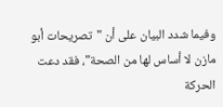وفيما شدد البيان على أن "تصريحات أبو مازن لا أساس لها من الصحة"، فقد دعت الحركة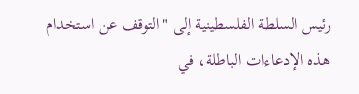رئيس السلطة الفلسطينية إلى "التوقف عن استخدام هذه الإدعاءات الباطلة، في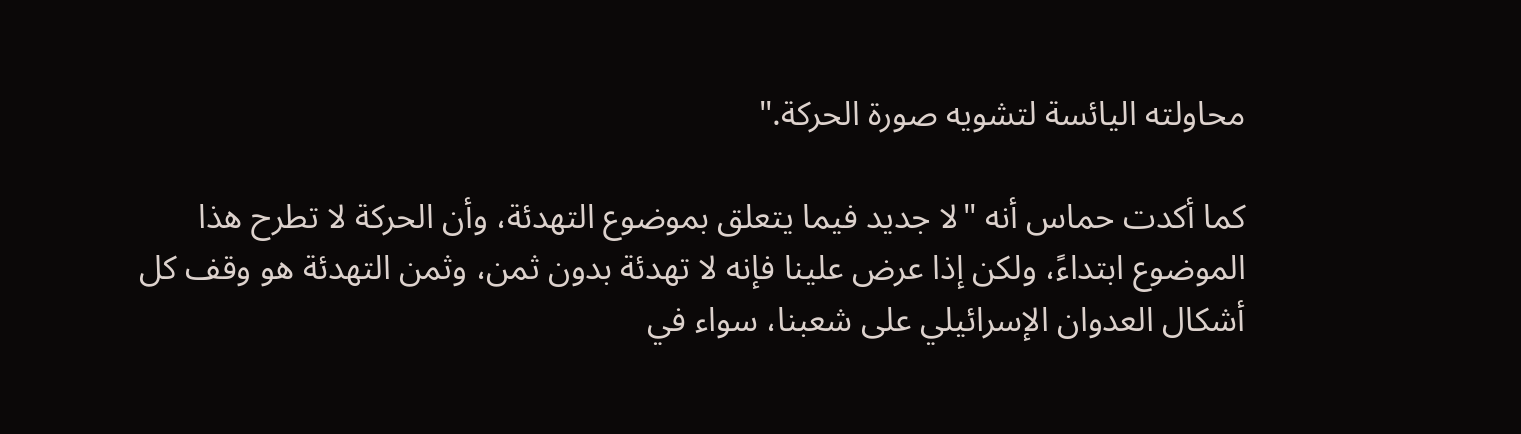محاولته اليائسة لتشويه صورة الحركة."

كما أكدت حماس أنه "لا جديد فيما يتعلق بموضوع التهدئة، وأن الحركة لا تطرح هذا الموضوع ابتداءً، ولكن إذا عرض علينا فإنه لا تهدئة بدون ثمن، وثمن التهدئة هو وقف كل أشكال العدوان الإسرائيلي على شعبنا، سواء في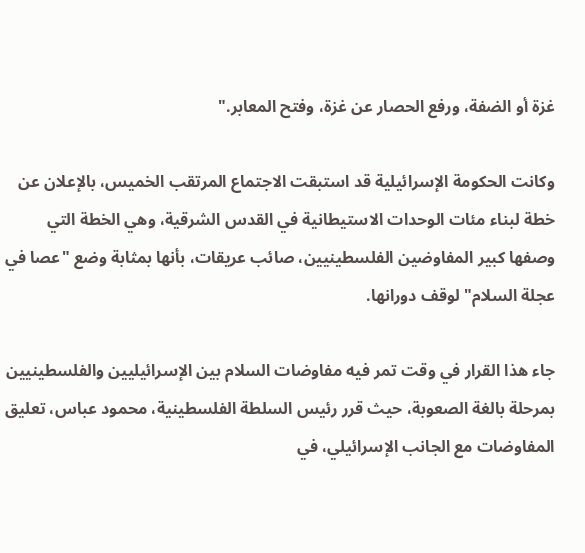غزة أو الضفة، ورفع الحصار عن غزة، وفتح المعابر."

وكانت الحكومة الإسرائيلية قد استبقت الاجتماع المرتقب الخميس، بالإعلان عن خطة لبناء مئات الوحدات الاستيطانية في القدس الشرقية، وهي الخطة التي وصفها كبير المفاوضين الفلسطينيين، صائب عريقات، بأنها بمثابة وضع "عصا في عجلة السلام" لوقف دورانها.

جاء هذا القرار في وقت تمر فيه مفاوضات السلام بين الإسرائيليين والفلسطينيين بمرحلة بالغة الصعوبة، حيث قرر رئيس السلطة الفلسطينية، محمود عباس، تعليق المفاوضات مع الجانب الإسرائيلي، في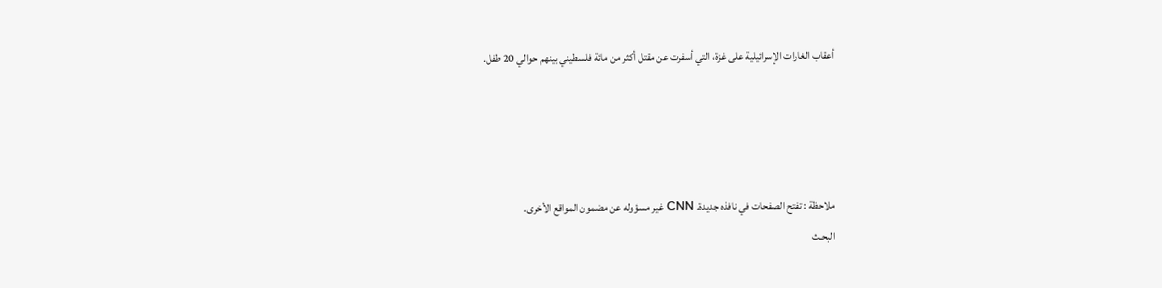أعقاب الغارات الإسرائيلية على غزة، التي أسفرت عن مقتل أكثر من مائة فلسطيني بينهم حوالي 20 طفل.




ملاحظة : تفتح الصفحات في نافذه جديدة. CNN غير مسؤوله عن مضمون المواقع الأخرى.
البحـث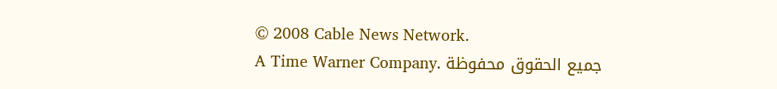© 2008 Cable News Network.
جميع الحقوق محفوظة .A Time Warner Company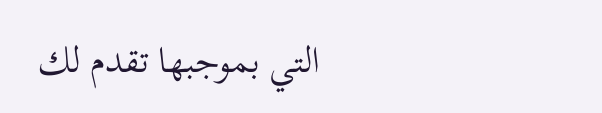التي بموجبها تقدم لك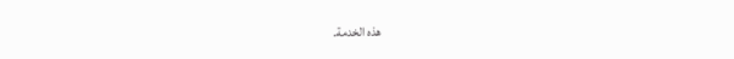هذه الخدمة.